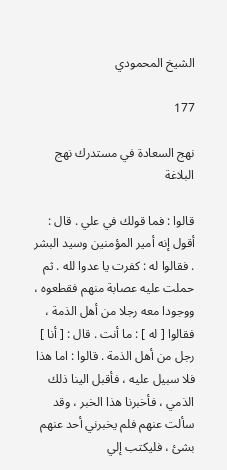الشيخ المحمودي

177

نهج السعادة في مستدرك نهج البلاغة

قالوا : فما قولك في علي . قال : أقول إنه أمير المؤمنين وسيد البشر . فقالوا له : كفرت يا عدوا لله . ثم حملت عليه عصابة منهم فقطعوه ، ووجودا معه رجلا من أهل الذمة ، فقالوا [ له ] : ما أنت . قال : [ أنا ] رجل من أهل الذمة . قالوا : اما هذا فلا سبيل عليه ، فأقبل الينا ذلك الذمي ، فأخبرنا هذا الخبر ، وقد سألت عنهم فلم يخبرني أحد عنهم بشئ ، فليكتب إلي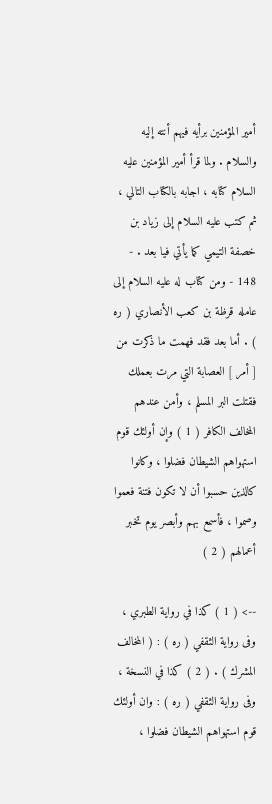أمير المؤمنين برأيه فيهم أنته إليه والسلام . ولما قرأ أمير المؤمنين عليه السلام كتابه ، اجابه بالكتاب التالي ، ثم كتب عليه السلام إلى زياد بن خصفة التيمي كما يأتي فيا بعد . - 148 - ومن كتاب له عليه السلام إلى عامله قرظة بن كعب الأنصاري ( ره ) . أما بعد فقد فهمت ما ذكرت من [ أمر ] العصابة التي مرت بعملك فقتلت البر المسلم ، وأمن عندهم المخالف الكافر ( 1 ) وإن أولئك قوم استهواهم الشيطان فضلوا ، وكانوا كالذين حسبوا أن لا تكون فتنة فعموا وصموا ، فأسمع بهم وأبصر يوم تخبر أعمالهم ( 2 )

--> ( 1 ) كذا في رواية الطبري ، وفى رواية الثقفي ( ره ) : ( المخالف المشرك ) . ( 2 ) كذا في النسخة ، وفى رواية الثقفي ( ره ) : وان أولئك قوم استهواهم الشيطان فضلوا ،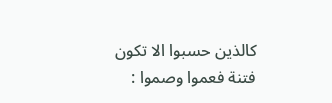كالذين حسبوا الا تكون فتنة فعموا وصموا :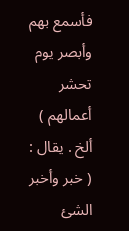فأسمع بهم وأبصر يوم تحشر أعمالهم ) ألخ . يقال : ( خبر وأخبر الشئ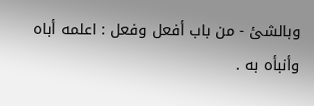وبالشئ - من باب أفعل وفعل : اعلمه أباه وأنبأه به .